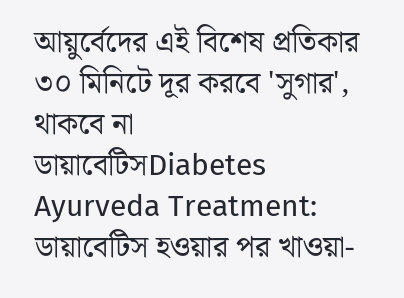আয়ুর্বেদের এই বিশেষ প্রতিকার ৩০ মিনিটে দূর করবে 'সুগার', থাকবে না ডায়াবেটিসDiabetes Ayurveda Treatment: ডায়াবেটিস হওয়ার পর খাওয়া-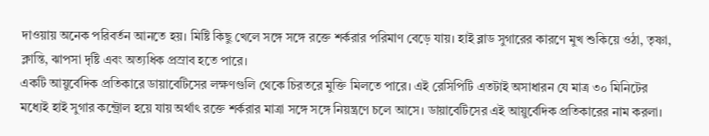দাওয়ায় অনেক পরিবর্তন আনতে হয়। মিষ্টি কিছু খেলে সঙ্গে সঙ্গে রক্তে শর্করার পরিমাণ বেড়ে যায়। হাই ব্লাড সুগারের কারণে মুখ শুকিয়ে ওঠা, তৃষ্ণা, ক্লান্তি, ঝাপসা দৃষ্টি এবং অত্যধিক প্রস্রাব হতে পারে।
একটি আয়ুর্বেদিক প্রতিকারে ডায়াবেটিসের লক্ষণগুলি থেকে চিরতরে মুক্তি মিলতে পারে। এই রেসিপিটি এতটাই অসাধারন যে মাত্র ৩০ মিনিটের মধ্যেই হাই সুগার কন্ট্রোল হয়ে যায় অর্থাৎ রক্তে শর্করার মাত্রা সঙ্গে সঙ্গে নিয়ন্ত্রণে চলে আসে। ডায়াবেটিসের এই আয়ুর্বেদিক প্রতিকারের নাম করলা।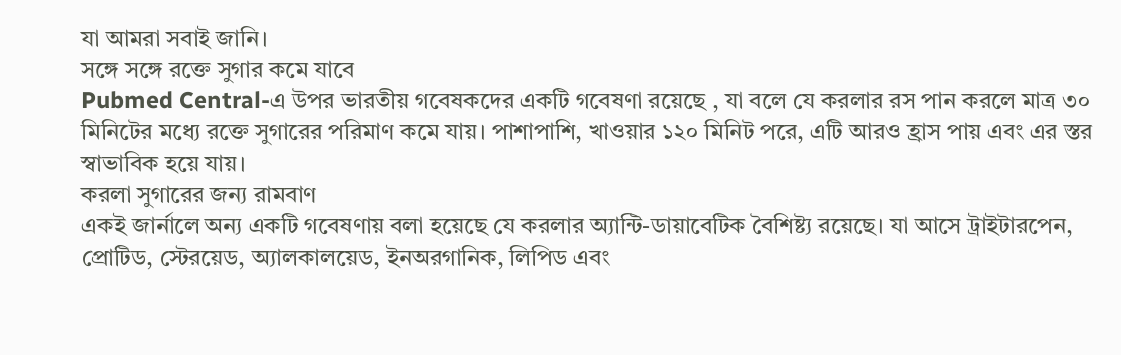যা আমরা সবাই জানি।
সঙ্গে সঙ্গে রক্তে সুগার কমে যাবে
Pubmed Central-এ উপর ভারতীয় গবেষকদের একটি গবেষণা রয়েছে , যা বলে যে করলার রস পান করলে মাত্র ৩০ মিনিটের মধ্যে রক্তে সুগারের পরিমাণ কমে যায়। পাশাপাশি, খাওয়ার ১২০ মিনিট পরে, এটি আরও হ্রাস পায় এবং এর স্তর স্বাভাবিক হয়ে যায়।
করলা সুগারের জন্য রামবাণ
একই জার্নালে অন্য একটি গবেষণায় বলা হয়েছে যে করলার অ্যান্টি-ডায়াবেটিক বৈশিষ্ট্য রয়েছে। যা আসে ট্রাইটারপেন, প্রোটিড, স্টেরয়েড, অ্যালকালয়েড, ইনঅরগানিক, লিপিড এবং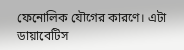ফেনোলিক যৌগের কারণে। এটা ডায়াবেটিস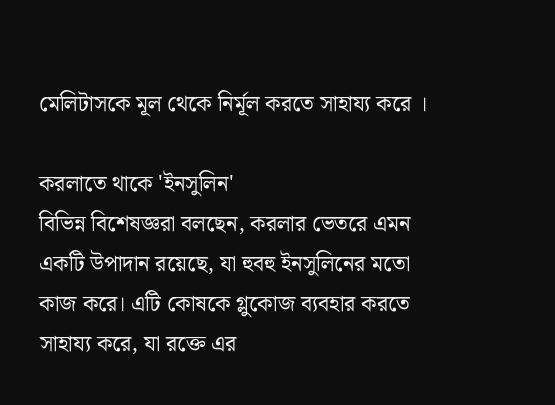মেলিটাসকে মূল থেকে নির্মূল করতে সাহায্য করে ।

করলাতে থাকে 'ইনসুলিন'
বিভিন্ন বিশেষজ্ঞরা বলছেন, করলার ভেতরে এমন একটি উপাদান রয়েছে, যা হুবহু ইনসুলিনের মতো কাজ করে। এটি কোষকে গ্লুকোজ ব্যবহার করতে সাহায্য করে, যা রক্তে এর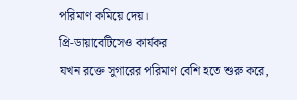পরিমাণ কমিয়ে দেয়।
প্রি-ডায়াবেটিসেও কার্যকর
যখন রক্তে সুগারের পরিমাণ বেশি হতে শুরু করে,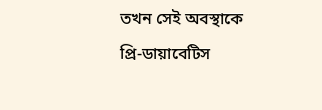তখন সেই অবস্থাকে প্রি-ডায়াবেটিস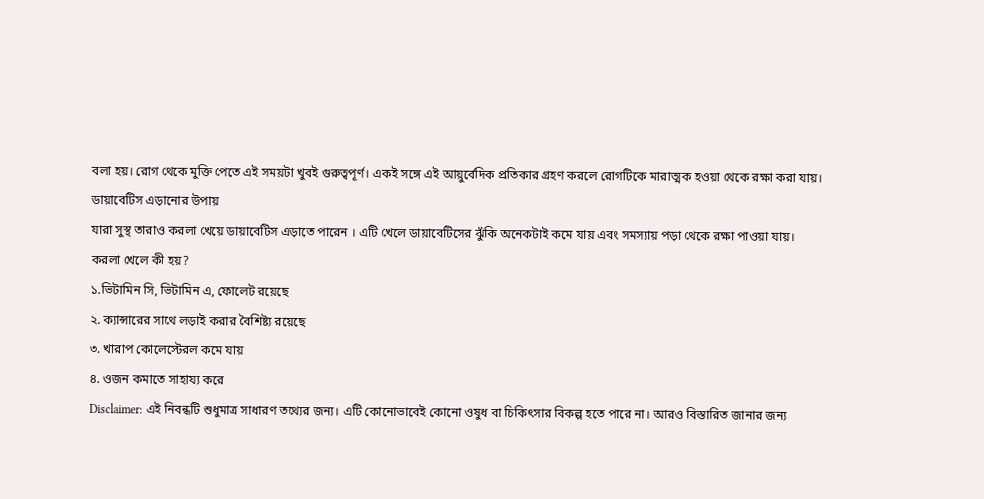বলা হয়। রোগ থেকে মুক্তি পেতে এই সময়টা খুবই গুরুত্বপূর্ণ। একই সঙ্গে এই আয়ুর্বেদিক প্রতিকার গ্রহণ করলে রোগটিকে মারাত্মক হওয়া থেকে রক্ষা করা যায়।
ডায়াবেটিস এড়ানোর উপায়
যারা সুস্থ তারাও করলা খেয়ে ডায়াবেটিস এড়াতে পারেন । এটি খেলে ডায়াবেটিসের ঝুঁকি অনেকটাই কমে যায় এবং সমস্যায় পড়া থেকে রক্ষা পাওয়া যায়।
করলা খেলে কী হয়?
১.ভিটামিন সি, ভিটামিন এ, ফোলেট রয়েছে
২. ক্যান্সারের সাথে লড়াই করার বৈশিষ্ট্য রয়েছে
৩. খারাপ কোলেস্টেরল কমে যায়
৪. ওজন কমাতে সাহায্য করে
Disclaimer: এই নিবন্ধটি শুধুমাত্র সাধারণ তথ্যের জন্য। এটি কোনোভাবেই কোনো ওষুধ বা চিকিৎসার বিকল্প হতে পারে না। আরও বিস্তারিত জানার জন্য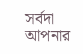সর্বদা আপনার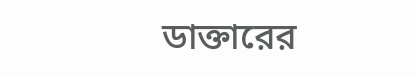ডাক্তারের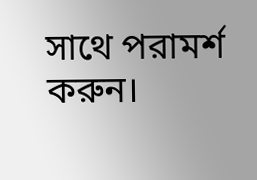সাথে পরামর্শ করুন।